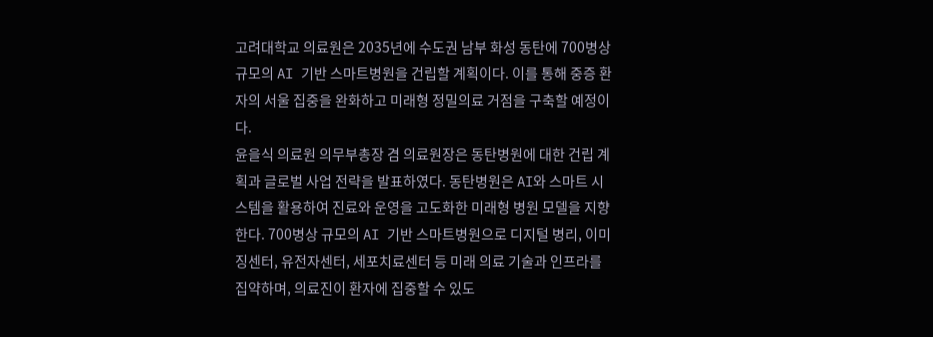고려대학교 의료원은 2035년에 수도권 남부 화성 동탄에 700병상 규모의 AI 기반 스마트병원을 건립할 계획이다. 이를 통해 중증 환자의 서울 집중을 완화하고 미래형 정밀의료 거점을 구축할 예정이다.
윤을식 의료원 의무부총장 겸 의료원장은 동탄병원에 대한 건립 계획과 글로벌 사업 전략을 발표하였다. 동탄병원은 AI와 스마트 시스템을 활용하여 진료와 운영을 고도화한 미래형 병원 모델을 지향한다. 700병상 규모의 AI 기반 스마트병원으로 디지털 병리, 이미징센터, 유전자센터, 세포치료센터 등 미래 의료 기술과 인프라를 집약하며, 의료진이 환자에 집중할 수 있도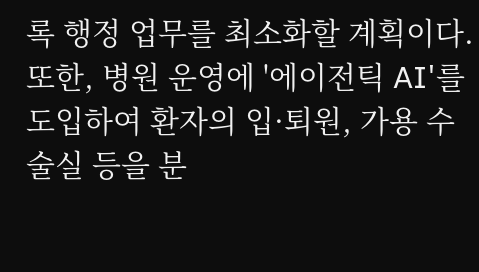록 행정 업무를 최소화할 계획이다.
또한, 병원 운영에 '에이전틱 AI'를 도입하여 환자의 입·퇴원, 가용 수술실 등을 분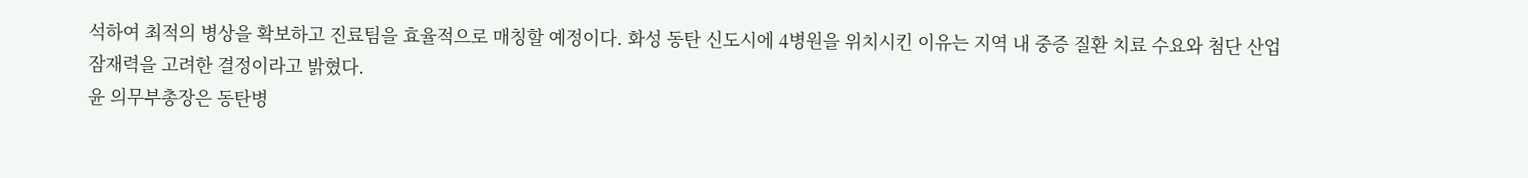석하여 최적의 병상을 확보하고 진료팀을 효율적으로 매칭할 예정이다. 화성 동탄 신도시에 4병원을 위치시킨 이유는 지역 내 중증 질환 치료 수요와 첨단 산업 잠재력을 고려한 결정이라고 밝혔다.
윤 의무부총장은 동탄병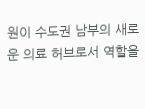원이 수도권 남부의 새로운 의료 허브로서 역할을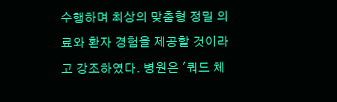수행하며 최상의 맞춤형 정밀 의료와 환자 경험을 제공할 것이라고 강조하였다. 병원은 '쿼드 체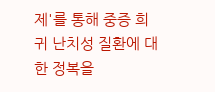제'를 통해 중증 희귀 난치성 질환에 대한 정복을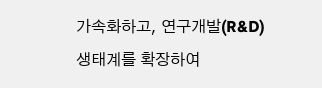가속화하고, 연구개발(R&D) 생태계를 확장하여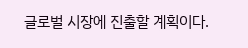글로벌 시장에 진출할 계획이다.